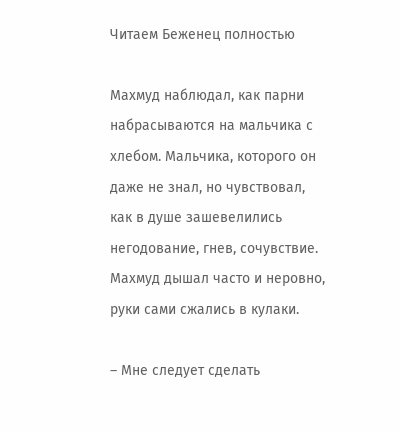Читаем Беженец полностью

Махмуд наблюдал, как парни набрасываются на мальчика с хлебом. Мальчика, которого он даже не знал, но чувствовал, как в душе зашевелились негодование, гнев, сочувствие. Махмуд дышал часто и неровно, руки сами сжались в кулаки.

– Мне следует сделать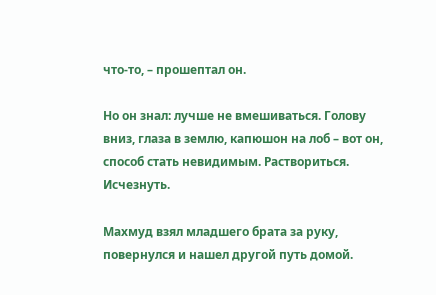что-то, – прошептал он.

Но он знал: лучше не вмешиваться. Голову вниз, глаза в землю, капюшон на лоб – вот он, способ стать невидимым. Раствориться. Исчезнуть.

Махмуд взял младшего брата за руку, повернулся и нашел другой путь домой.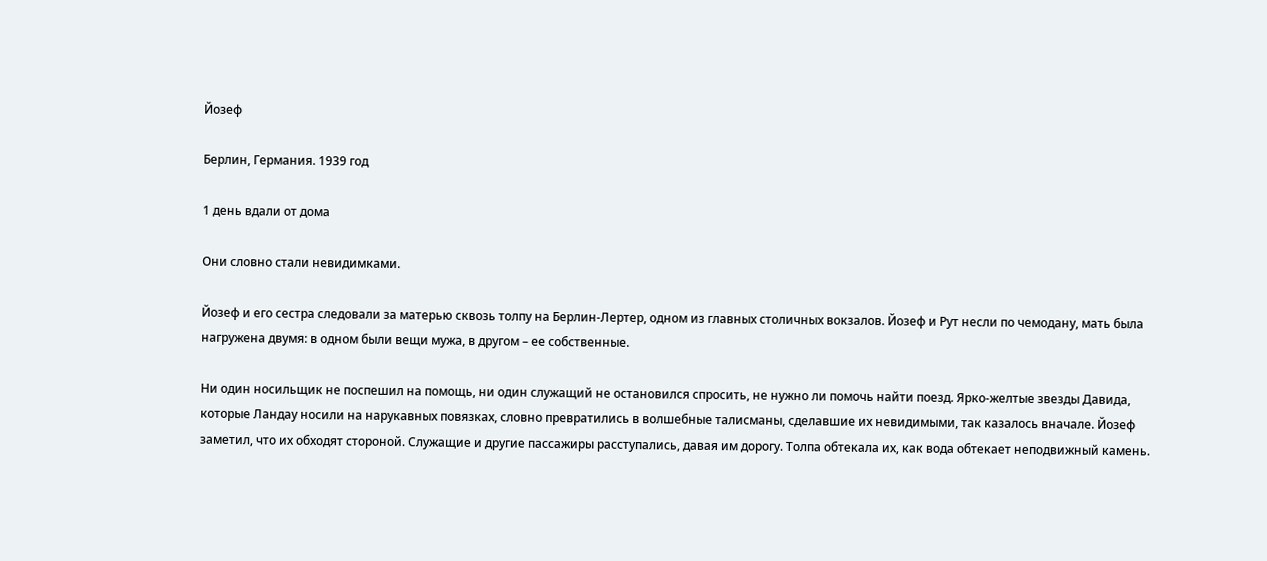Йозеф

Берлин, Германия. 1939 год

1 день вдали от дома

Они словно стали невидимками.

Йозеф и его сестра следовали за матерью сквозь толпу на Берлин-Лертер, одном из главных столичных вокзалов. Йозеф и Рут несли по чемодану, мать была нагружена двумя: в одном были вещи мужа, в другом – ее собственные.

Ни один носильщик не поспешил на помощь, ни один служащий не остановился спросить, не нужно ли помочь найти поезд. Ярко-желтые звезды Давида, которые Ландау носили на нарукавных повязках, словно превратились в волшебные талисманы, сделавшие их невидимыми, так казалось вначале. Йозеф заметил, что их обходят стороной. Служащие и другие пассажиры расступались, давая им дорогу. Толпа обтекала их, как вода обтекает неподвижный камень.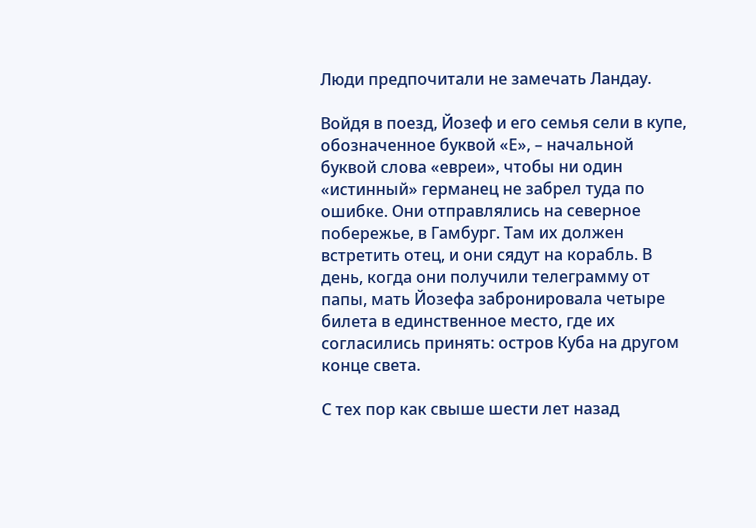Люди предпочитали не замечать Ландау.

Войдя в поезд, Йозеф и его семья сели в купе, обозначенное буквой «Е», – начальной буквой слова «евреи», чтобы ни один «истинный» германец не забрел туда по ошибке. Они отправлялись на северное побережье, в Гамбург. Там их должен встретить отец, и они сядут на корабль. В день, когда они получили телеграмму от папы, мать Йозефа забронировала четыре билета в единственное место, где их согласились принять: остров Куба на другом конце света.

С тех пор как свыше шести лет назад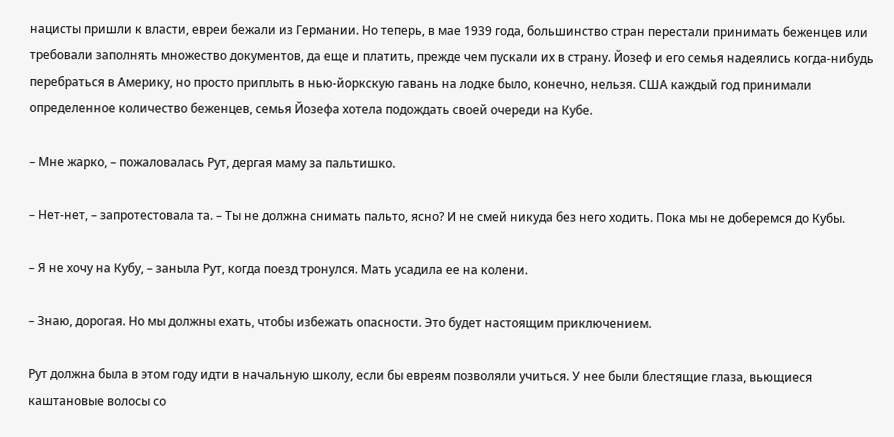нацисты пришли к власти, евреи бежали из Германии. Но теперь, в мае 1939 года, большинство стран перестали принимать беженцев или требовали заполнять множество документов, да еще и платить, прежде чем пускали их в страну. Йозеф и его семья надеялись когда-нибудь перебраться в Америку, но просто приплыть в нью-йоркскую гавань на лодке было, конечно, нельзя. США каждый год принимали определенное количество беженцев, семья Йозефа хотела подождать своей очереди на Кубе.

– Мне жарко, – пожаловалась Рут, дергая маму за пальтишко.

– Нет-нет, – запротестовала та. – Ты не должна снимать пальто, ясно? И не смей никуда без него ходить. Пока мы не доберемся до Кубы.

– Я не хочу на Кубу, – заныла Рут, когда поезд тронулся. Мать усадила ее на колени.

– Знаю, дорогая. Но мы должны ехать, чтобы избежать опасности. Это будет настоящим приключением.

Рут должна была в этом году идти в начальную школу, если бы евреям позволяли учиться. У нее были блестящие глаза, вьющиеся каштановые волосы со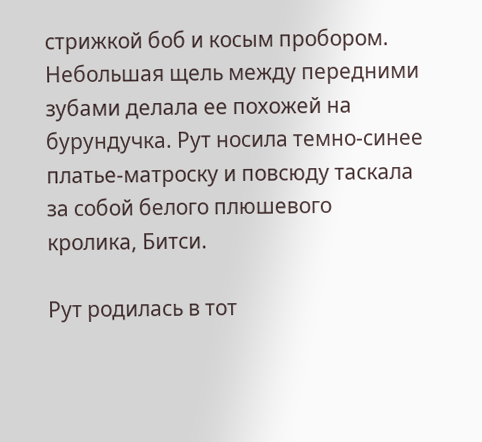стрижкой боб и косым пробором. Небольшая щель между передними зубами делала ее похожей на бурундучка. Рут носила темно-синее платье-матроску и повсюду таскала за собой белого плюшевого кролика, Битси.

Рут родилась в тот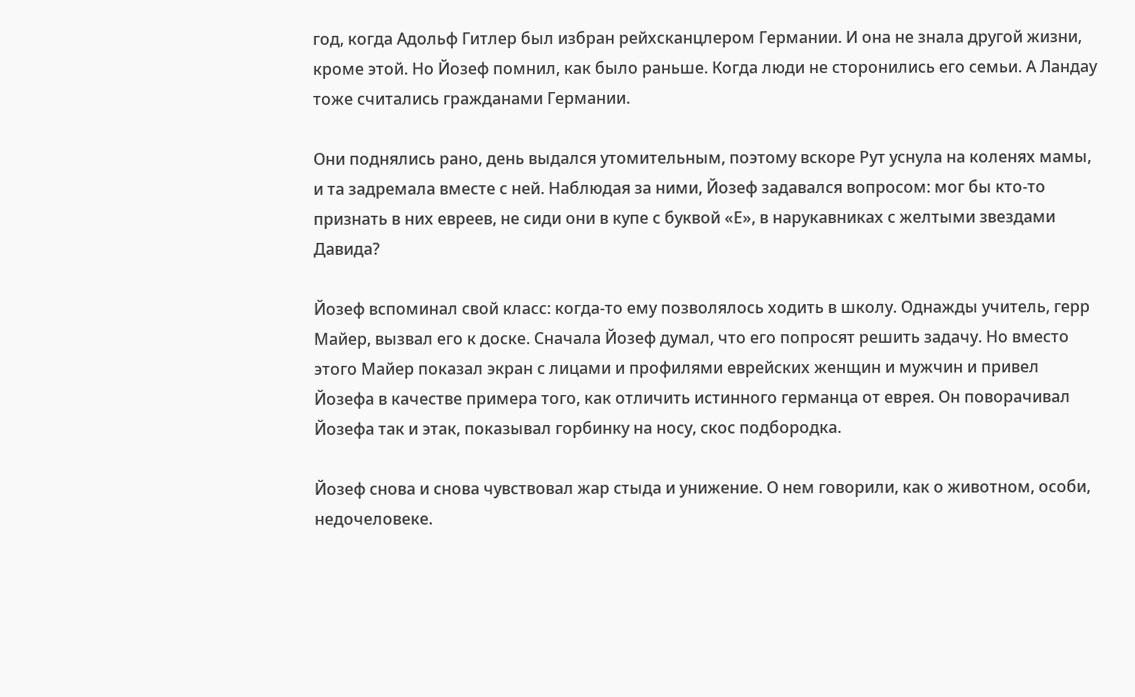год, когда Адольф Гитлер был избран рейхсканцлером Германии. И она не знала другой жизни, кроме этой. Но Йозеф помнил, как было раньше. Когда люди не сторонились его семьи. А Ландау тоже считались гражданами Германии.

Они поднялись рано, день выдался утомительным, поэтому вскоре Рут уснула на коленях мамы, и та задремала вместе с ней. Наблюдая за ними, Йозеф задавался вопросом: мог бы кто-то признать в них евреев, не сиди они в купе с буквой «Е», в нарукавниках с желтыми звездами Давида?

Йозеф вспоминал свой класс: когда-то ему позволялось ходить в школу. Однажды учитель, герр Майер, вызвал его к доске. Сначала Йозеф думал, что его попросят решить задачу. Но вместо этого Майер показал экран с лицами и профилями еврейских женщин и мужчин и привел Йозефа в качестве примера того, как отличить истинного германца от еврея. Он поворачивал Йозефа так и этак, показывал горбинку на носу, скос подбородка.

Йозеф снова и снова чувствовал жар стыда и унижение. О нем говорили, как о животном, особи, недочеловеке.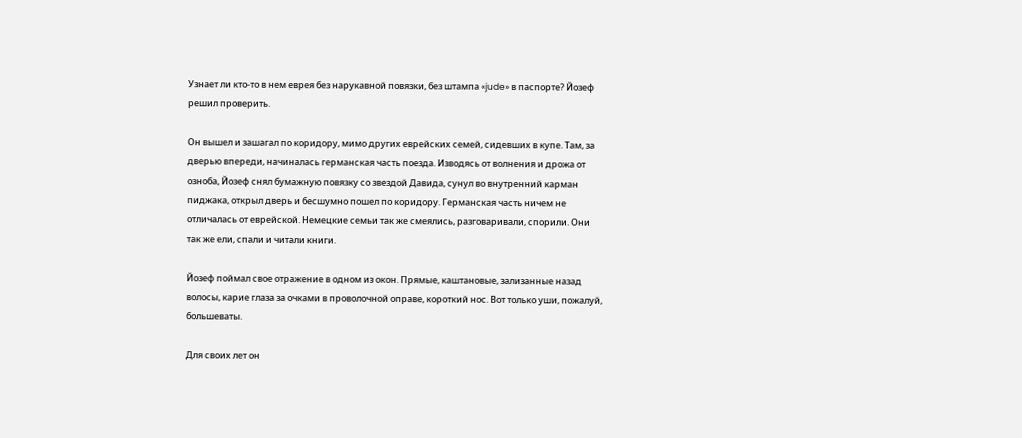Узнает ли кто-то в нем еврея без нарукавной повязки, без штампа «jude» в паспорте? Йозеф решил проверить.

Он вышел и зашагал по коридору, мимо других еврейских семей, сидевших в купе. Там, за дверью впереди, начиналась германская часть поезда. Изводясь от волнения и дрожа от озноба, Йозеф снял бумажную повязку со звездой Давида, сунул во внутренний карман пиджака, открыл дверь и бесшумно пошел по коридору. Германская часть ничем не отличалась от еврейской. Немецкие семьи так же смеялись, разговаривали, спорили. Они так же ели, спали и читали книги.

Йозеф поймал свое отражение в одном из окон. Прямые, каштановые, зализанные назад волосы, карие глаза за очками в проволочной оправе, короткий нос. Вот только уши, пожалуй, большеваты.

Для своих лет он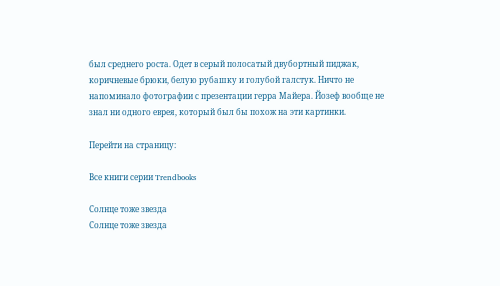был среднего роста. Одет в серый полосатый двубортный пиджак, коричневые брюки, белую рубашку и голубой галстук. Ничто не напоминало фотографии с презентации герра Майера. Йозеф вообще не знал ни одного еврея, который был бы похож на эти картинки.

Перейти на страницу:

Все книги серии Trendbooks

Солнце тоже звезда
Солнце тоже звезда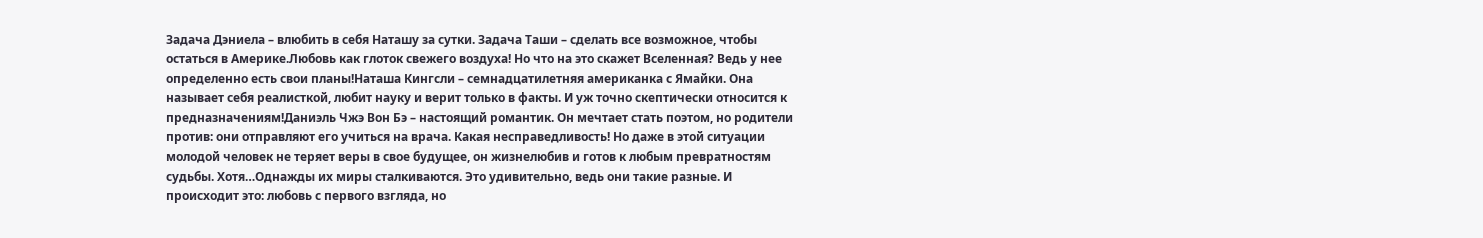Задача Дэниела – влюбить в себя Наташу за сутки. Задача Таши – сделать все возможное, чтобы остаться в Америке.Любовь как глоток свежего воздуха! Но что на это скажет Вселенная? Ведь у нее определенно есть свои планы!Наташа Кингсли – семнадцатилетняя американка с Ямайки. Она называет себя реалисткой, любит науку и верит только в факты. И уж точно скептически относится к предназначениям!Даниэль Чжэ Вон Бэ – настоящий романтик. Он мечтает стать поэтом, но родители против: они отправляют его учиться на врача. Какая несправедливость! Но даже в этой ситуации молодой человек не теряет веры в свое будущее, он жизнелюбив и готов к любым превратностям судьбы. Хотя…Однажды их миры сталкиваются. Это удивительно, ведь они такие разные. И происходит это: любовь с первого взгляда, но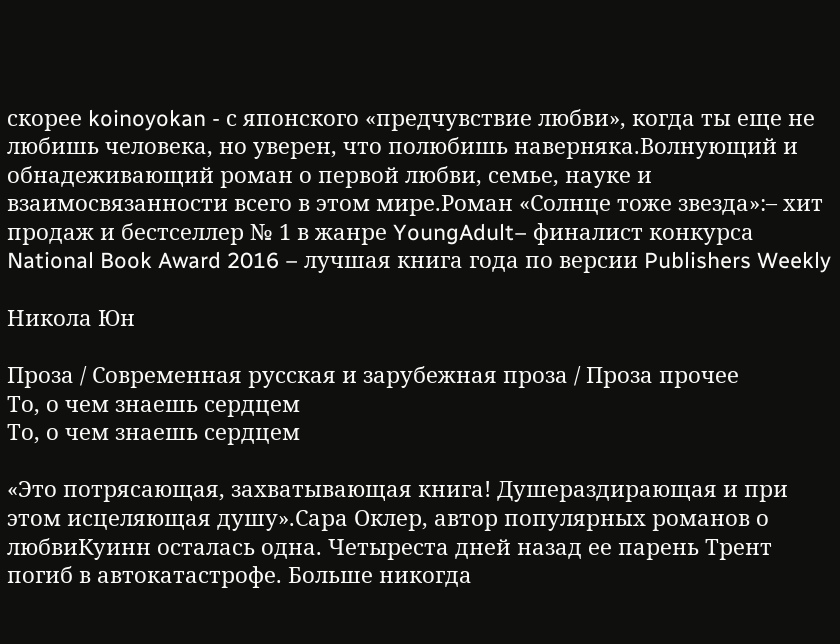скорее koinoyokan - с японского «предчувствие любви», когда ты еще не любишь человека, но уверен, что полюбишь наверняка.Волнующий и обнадеживающий роман о первой любви, семье, науке и взаимосвязанности всего в этом мире.Роман «Солнце тоже звезда»:– хит продаж и бестселлер № 1 в жанре YoungAdult– финалист конкурса National Book Award 2016 – лучшая книга года по версии Publishers Weekly

Никола Юн

Проза / Современная русская и зарубежная проза / Проза прочее
То, о чем знаешь сердцем
То, о чем знаешь сердцем

«Это потрясающая, захватывающая книга! Душераздирающая и при этом исцеляющая душу».Сара Оклер, автор популярных романов о любвиКуинн осталась одна. Четыреста дней назад ее парень Трент погиб в автокатастрофе. Больше никогда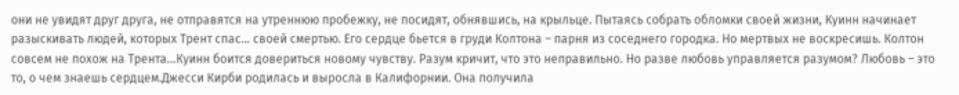они не увидят друг друга, не отправятся на утреннюю пробежку, не посидят, обнявшись, на крыльце. Пытаясь собрать обломки своей жизни, Куинн начинает разыскивать людей, которых Трент спас… своей смертью. Его сердце бьется в груди Колтона – парня из соседнего городка. Но мертвых не воскресишь. Колтон совсем не похож на Трента…Куинн боится довериться новому чувству. Разум кричит, что это неправильно. Но разве любовь управляется разумом? Любовь – это то, о чем знаешь сердцем.Джесси Кирби родилась и выросла в Калифорнии. Она получила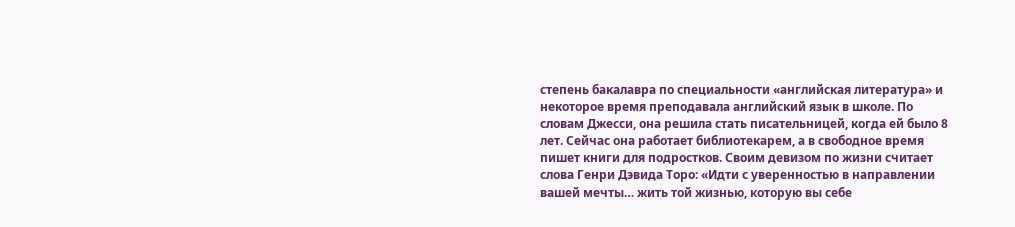степень бакалавра по специальности «английская литература» и некоторое время преподавала английский язык в школе. По словам Джесси, она решила стать писательницей, когда ей было 8 лет. Сейчас она работает библиотекарем, а в свободное время пишет книги для подростков. Своим девизом по жизни считает слова Генри Дэвида Торо: «Идти с уверенностью в направлении вашей мечты… жить той жизнью, которую вы себе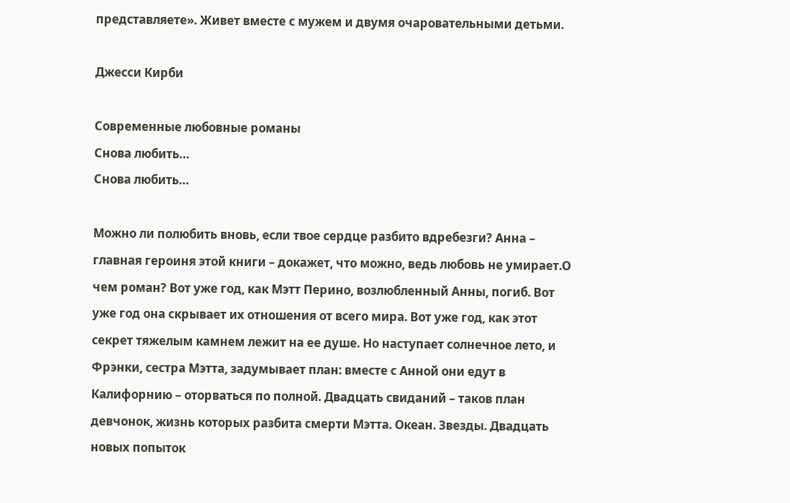представляете». Живет вместе с мужем и двумя очаровательными детьми.

Джесси Кирби

Современные любовные романы
Снова любить…
Снова любить…

Можно ли полюбить вновь, если твое сердце разбито вдребезги? Анна – главная героиня этой книги – докажет, что можно, ведь любовь не умирает.О чем роман? Вот уже год, как Мэтт Перино, возлюбленный Анны, погиб. Вот уже год она скрывает их отношения от всего мира. Вот уже год, как этот секрет тяжелым камнем лежит на ее душе. Но наступает солнечное лето, и Фрэнки, сестра Мэтта, задумывает план: вместе с Анной они едут в Калифорнию – оторваться по полной. Двадцать свиданий – таков план девчонок, жизнь которых разбита смерти Мэтта. Океан. Звезды. Двадцать новых попыток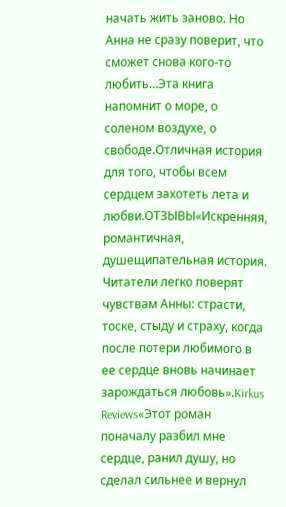начать жить заново. Но Анна не сразу поверит, что сможет снова кого-то любить…Эта книга напомнит о море, о соленом воздухе, о свободе.Отличная история для того, чтобы всем сердцем захотеть лета и любви.ОТЗЫВЫ«Искренняя, романтичная, душещипательная история. Читатели легко поверят чувствам Анны: страсти, тоске, стыду и страху, когда после потери любимого в ее сердце вновь начинает зарождаться любовь».Kirkus Reviews«Этот роман поначалу разбил мне сердце, ранил душу, но сделал сильнее и вернул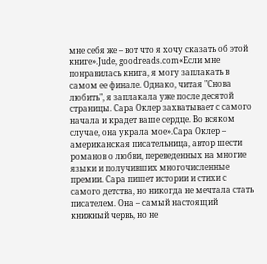мне себя же – вот что я хочу сказать об этой книге».Jude, goodreads.com«Если мне понравилась книга, я могу заплакать в самом ее финале. Однако, читая "Снова любить", я заплакала уже после десятой страницы. Сара Оклер захватывает с самого начала и крадет ваше сердце. Во всяком случае, она украла мое».Сара Оклер – американская писательница, автор шести романов о любви, переведенных на многие языки и получивших многочисленные премии. Сара пишет истории и стихи с самого детства, но никогда не мечтала стать писателем. Она – самый настоящий книжный червь, но не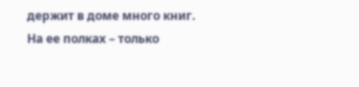держит в доме много книг. На ее полках – только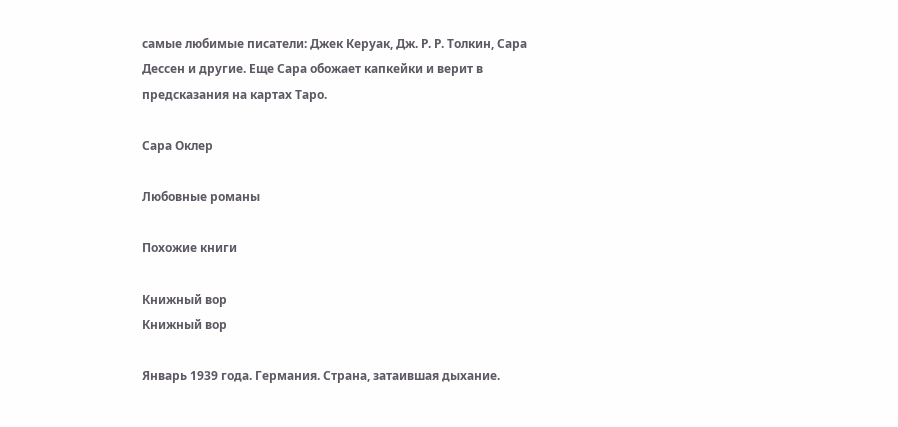самые любимые писатели: Джек Керуак, Дж. Р. Р. Толкин, Сара Дессен и другие. Еще Сара обожает капкейки и верит в предсказания на картах Таро.

Сара Оклер

Любовные романы

Похожие книги

Книжный вор
Книжный вор

Январь 1939 года. Германия. Страна, затаившая дыхание.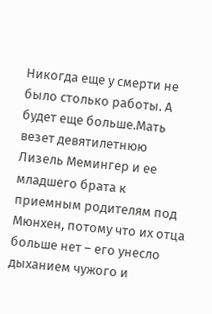Никогда еще у смерти не было столько работы. А будет еще больше.Мать везет девятилетнюю Лизель Мемингер и ее младшего брата к приемным родителям под Мюнхен, потому что их отца больше нет – его унесло дыханием чужого и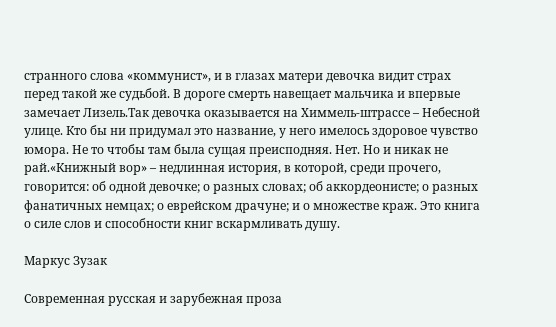странного слова «коммунист», и в глазах матери девочка видит страх перед такой же судьбой. В дороге смерть навещает мальчика и впервые замечает Лизель.Так девочка оказывается на Химмель-штрассе – Небесной улице. Кто бы ни придумал это название, у него имелось здоровое чувство юмора. Не то чтобы там была сущая преисподняя. Нет. Но и никак не рай.«Книжный вор» – недлинная история, в которой, среди прочего, говорится: об одной девочке; о разных словах; об аккордеонисте; о разных фанатичных немцах; о еврейском драчуне; и о множестве краж. Это книга о силе слов и способности книг вскармливать душу.

Маркус Зузак

Современная русская и зарубежная проза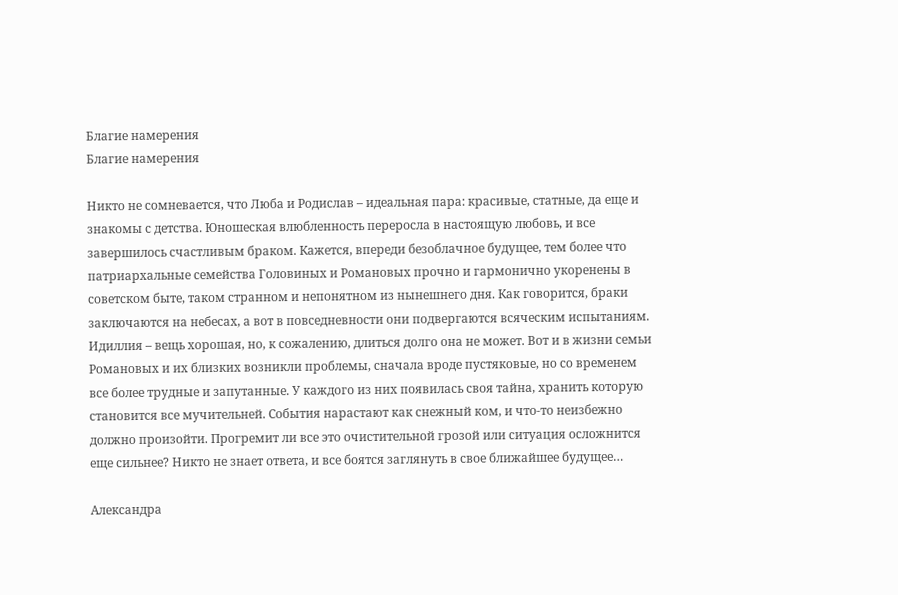Благие намерения
Благие намерения

Никто не сомневается, что Люба и Родислав – идеальная пара: красивые, статные, да еще и знакомы с детства. Юношеская влюбленность переросла в настоящую любовь, и все завершилось счастливым браком. Кажется, впереди безоблачное будущее, тем более что патриархальные семейства Головиных и Романовых прочно и гармонично укоренены в советском быте, таком странном и непонятном из нынешнего дня. Как говорится, браки заключаются на небесах, а вот в повседневности они подвергаются всяческим испытаниям. Идиллия – вещь хорошая, но, к сожалению, длиться долго она не может. Вот и в жизни семьи Романовых и их близких возникли проблемы, сначала вроде пустяковые, но со временем все более трудные и запутанные. У каждого из них появилась своя тайна, хранить которую становится все мучительней. События нарастают как снежный ком, и что-то неизбежно должно произойти. Прогремит ли все это очистительной грозой или ситуация осложнится еще сильнее? Никто не знает ответа, и все боятся заглянуть в свое ближайшее будущее…

Александра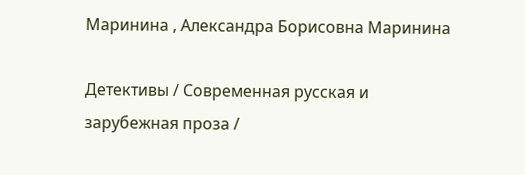Маринина , Александра Борисовна Маринина

Детективы / Современная русская и зарубежная проза /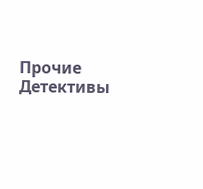Прочие Детективы